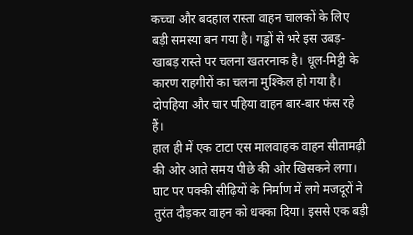कच्चा और बदहाल रास्ता वाहन चालकों के लिए बड़ी समस्या बन गया है। गड्ढों से भरे इस उबड़-खाबड़ रास्ते पर चलना खतरनाक है। धूल-मिट्टी के कारण राहगीरों का चलना मुश्किल हो गया है। दोपहिया और चार पहिया वाहन बार-बार फंस रहे हैं।
हाल ही में एक टाटा एस मालवाहक वाहन सीतामढ़ी की ओर आते समय पीछे की ओर खिसकने लगा। घाट पर पक्की सीढ़ियों के निर्माण में लगे मजदूरों ने तुरंत दौड़कर वाहन को धक्का दिया। इससे एक बड़ी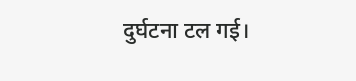दुर्घटना टल गई।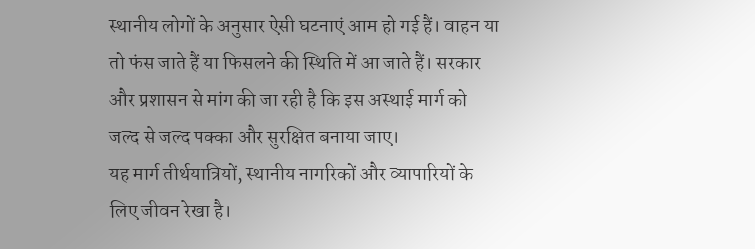स्थानीय लोगों के अनुसार ऐसी घटनाएं आम हो गई हैं। वाहन या तो फंस जाते हैं या फिसलने की स्थिति में आ जाते हैं। सरकार और प्रशासन से मांग की जा रही है कि इस अस्थाई मार्ग को जल्द से जल्द पक्का और सुरक्षित बनाया जाए।
यह मार्ग तीर्थयात्रियों, स्थानीय नागरिकों और व्यापारियों के लिए जीवन रेखा है।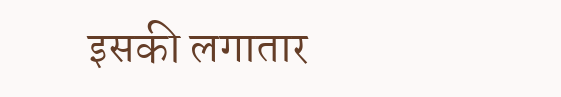इसकी लगातार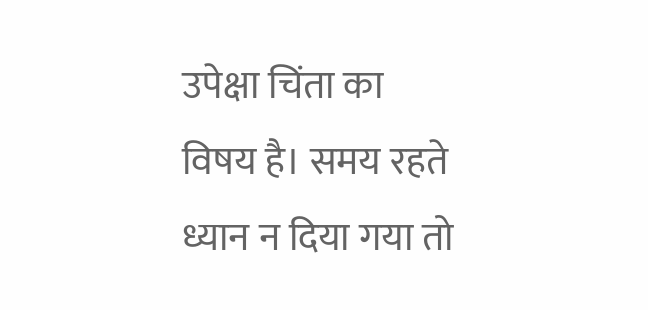उपेक्षा चिंता का विषय है। समय रहते ध्यान न दिया गया तो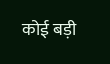कोई बड़ी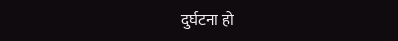दुर्घटना हो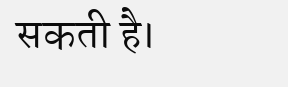सकती है।